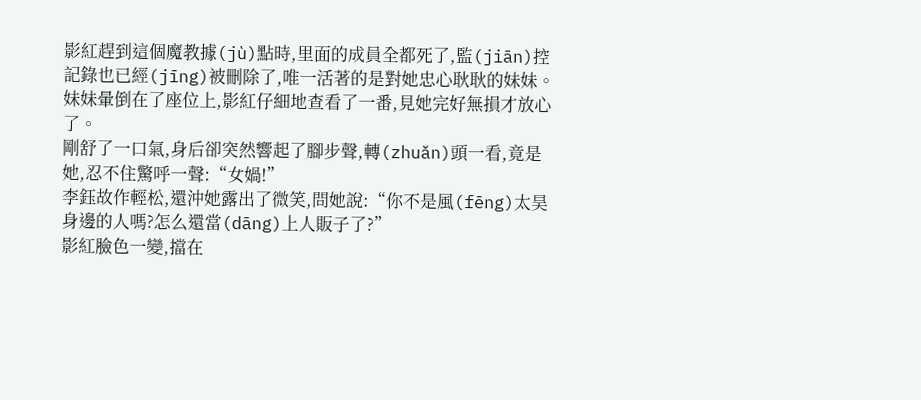影紅趕到這個魔教據(jù)點時,里面的成員全都死了,監(jiān)控記錄也已經(jīng)被刪除了,唯一活著的是對她忠心耿耿的妹妹。
妹妹暈倒在了座位上,影紅仔細地查看了一番,見她完好無損才放心了。
剛舒了一口氣,身后卻突然響起了腳步聲,轉(zhuǎn)頭一看,竟是她,忍不住驚呼一聲:“女媧!”
李鈺故作輕松,還沖她露出了微笑,問她說:“你不是風(fēng)太昊身邊的人嗎?怎么還當(dāng)上人販子了?”
影紅臉色一變,擋在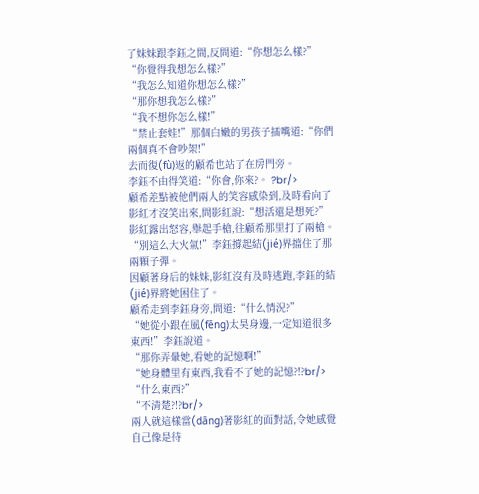了妹妹跟李鈺之間,反問道:“你想怎么樣?”
“你覺得我想怎么樣?”
“我怎么知道你想怎么樣?”
“那你想我怎么樣?”
“我不想你怎么樣!”
“禁止套娃!”那個白嫩的男孩子插嘴道:“你們兩個真不會吵架!”
去而復(fù)返的顧希也站了在房門旁。
李鈺不由得笑道:“你會,你來?。 ?br/>
顧希差點被他們兩人的笑容感染到,及時看向了影紅才沒笑出來,問影紅說:“想活還是想死?”
影紅露出怒容,舉起手槍,往顧希那里打了兩槍。
“別這么大火氣!”李鈺撐起結(jié)界擋住了那兩顆子彈。
因顧著身后的妹妹,影紅沒有及時逃跑,李鈺的結(jié)界將她困住了。
顧希走到李鈺身旁,問道:“什么情況?”
“她從小跟在風(fēng)太昊身邊,一定知道很多東西!”李鈺說道。
“那你弄暈她,看她的記憶啊!”
“她身體里有東西,我看不了她的記憶?!?br/>
“什么東西?”
“不清楚?!?br/>
兩人就這樣當(dāng)著影紅的面對話,令她感覺自己像是待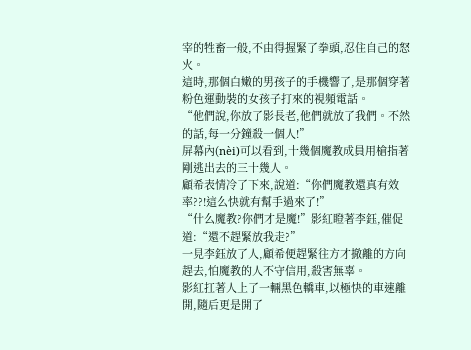宰的牲畜一般,不由得握緊了拳頭,忍住自己的怒火。
這時,那個白嫩的男孩子的手機響了,是那個穿著粉色運動裝的女孩子打來的視頻電話。
“他們說,你放了影長老,他們就放了我們。不然的話,每一分鐘殺一個人!”
屏幕內(nèi)可以看到,十幾個魔教成員用槍指著剛逃出去的三十幾人。
顧希表情冷了下來,說道:“你們魔教還真有效率??!這么快就有幫手過來了!”
“什么魔教?你們才是魔!”影紅瞪著李鈺,催促道:“還不趕緊放我走?”
一見李鈺放了人,顧希便趕緊往方才撤離的方向趕去,怕魔教的人不守信用,殺害無辜。
影紅扛著人上了一輛黑色轎車,以極快的車速離開,隨后更是開了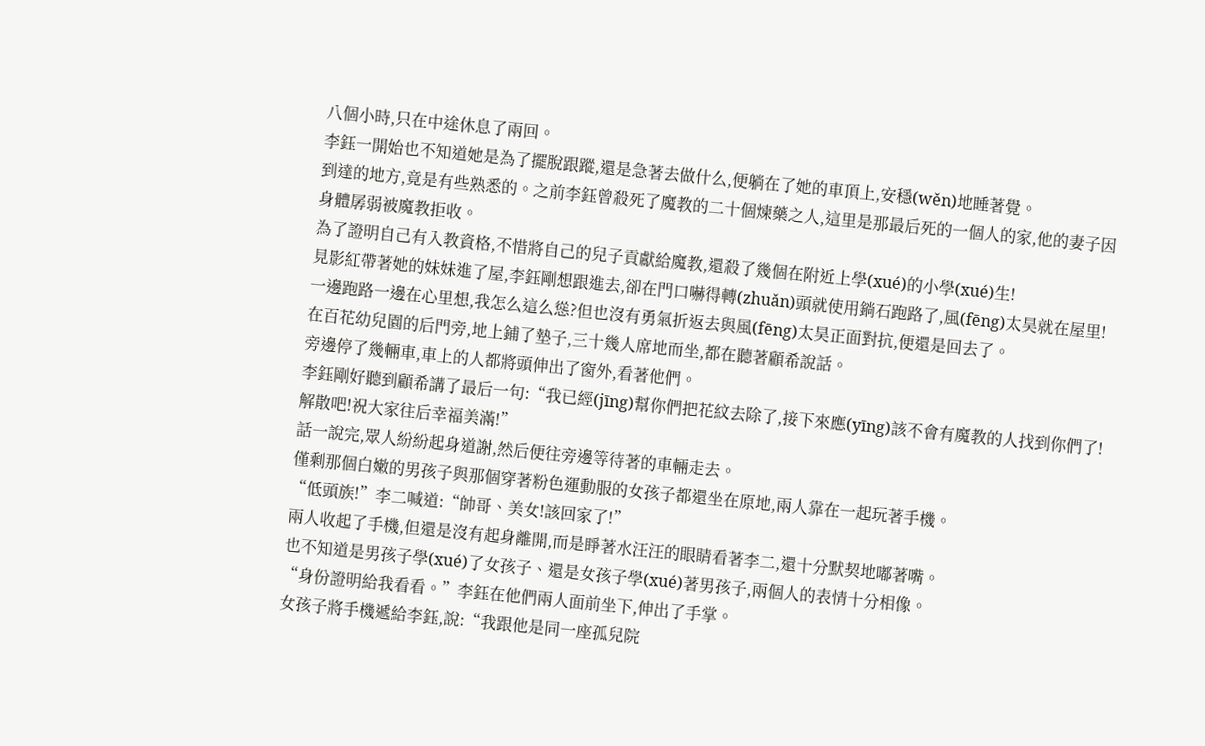八個小時,只在中途休息了兩回。
李鈺一開始也不知道她是為了擺脫跟蹤,還是急著去做什么,便躺在了她的車頂上,安穩(wěn)地睡著覺。
到達的地方,竟是有些熟悉的。之前李鈺曾殺死了魔教的二十個煉藥之人,這里是那最后死的一個人的家,他的妻子因身體孱弱被魔教拒收。
為了證明自己有入教資格,不惜將自己的兒子貢獻給魔教,還殺了幾個在附近上學(xué)的小學(xué)生!
見影紅帶著她的妹妹進了屋,李鈺剛想跟進去,卻在門口嚇得轉(zhuǎn)頭就使用鋿石跑路了,風(fēng)太昊就在屋里!
一邊跑路一邊在心里想,我怎么這么慫?但也沒有勇氣折返去與風(fēng)太昊正面對抗,便還是回去了。
在百花幼兒園的后門旁,地上鋪了墊子,三十幾人席地而坐,都在聽著顧希說話。
旁邊停了幾輛車,車上的人都將頭伸出了窗外,看著他們。
李鈺剛好聽到顧希講了最后一句:“我已經(jīng)幫你們把花紋去除了,接下來應(yīng)該不會有魔教的人找到你們了!解散吧!祝大家往后幸福美滿!”
話一說完,眾人紛紛起身道謝,然后便往旁邊等待著的車輛走去。
僅剩那個白嫩的男孩子與那個穿著粉色運動服的女孩子都還坐在原地,兩人靠在一起玩著手機。
“低頭族!”李二喊道:“帥哥、美女!該回家了!”
兩人收起了手機,但還是沒有起身離開,而是睜著水汪汪的眼睛看著李二,還十分默契地嘟著嘴。
也不知道是男孩子學(xué)了女孩子、還是女孩子學(xué)著男孩子,兩個人的表情十分相像。
“身份證明給我看看。”李鈺在他們兩人面前坐下,伸出了手掌。
女孩子將手機遞給李鈺,說:“我跟他是同一座孤兒院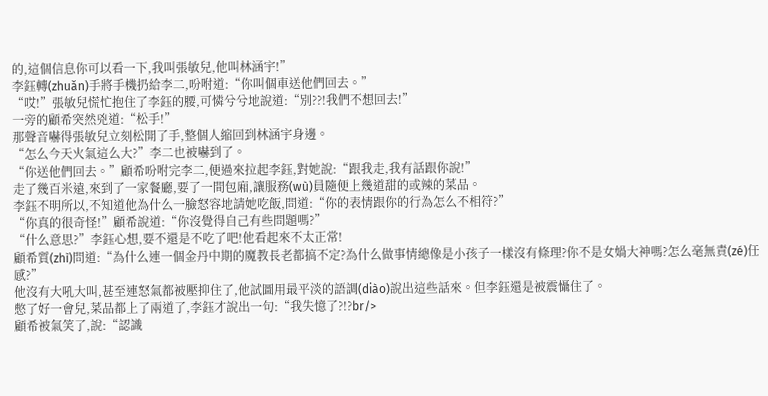的,這個信息你可以看一下,我叫張敏兒,他叫林涵宇!”
李鈺轉(zhuǎn)手將手機扔給李二,吩咐道:“你叫個車送他們回去。”
“哎!”張敏兒慌忙抱住了李鈺的腰,可憐兮兮地說道:“別??!我們不想回去!”
一旁的顧希突然兇道:“松手!”
那聲音嚇得張敏兒立刻松開了手,整個人縮回到林涵宇身邊。
“怎么今天火氣這么大?”李二也被嚇到了。
“你送他們回去。”顧希吩咐完李二,便過來拉起李鈺,對她說:“跟我走,我有話跟你說!”
走了幾百米遠,來到了一家餐廳,要了一間包廂,讓服務(wù)員隨便上幾道甜的或辣的菜品。
李鈺不明所以,不知道他為什么一臉怒容地請她吃飯,問道:“你的表情跟你的行為怎么不相符?”
“你真的很奇怪!”顧希說道:“你沒覺得自己有些問題嗎?”
“什么意思?”李鈺心想,要不還是不吃了吧!他看起來不太正常!
顧希質(zhì)問道:“為什么連一個金丹中期的魔教長老都搞不定?為什么做事情總像是小孩子一樣沒有條理?你不是女媧大神嗎?怎么毫無責(zé)任感?”
他沒有大吼大叫,甚至連怒氣都被壓抑住了,他試圖用最平淡的語調(diào)說出這些話來。但李鈺還是被震懾住了。
憋了好一會兒,菜品都上了兩道了,李鈺才說出一句:“我失憶了?!?br/>
顧希被氣笑了,說:“認識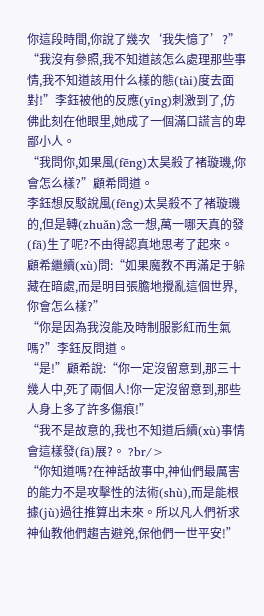你這段時間,你說了幾次‘我失憶了’?”
“我沒有參照,我不知道該怎么處理那些事情,我不知道該用什么樣的態(tài)度去面對!”李鈺被他的反應(yīng)刺激到了,仿佛此刻在他眼里,她成了一個滿口謊言的卑鄙小人。
“我問你,如果風(fēng)太昊殺了褚璇璣,你會怎么樣?”顧希問道。
李鈺想反駁說風(fēng)太昊殺不了褚璇璣的,但是轉(zhuǎn)念一想,萬一哪天真的發(fā)生了呢?不由得認真地思考了起來。
顧希繼續(xù)問:“如果魔教不再滿足于躲藏在暗處,而是明目張膽地攪亂這個世界,你會怎么樣?”
“你是因為我沒能及時制服影紅而生氣嗎?”李鈺反問道。
“是!”顧希說:“你一定沒留意到,那三十幾人中,死了兩個人!你一定沒留意到,那些人身上多了許多傷痕!”
“我不是故意的,我也不知道后續(xù)事情會這樣發(fā)展?。 ?br/>
“你知道嗎?在神話故事中,神仙們最厲害的能力不是攻擊性的法術(shù),而是能根據(jù)過往推算出未來。所以凡人們祈求神仙教他們趨吉避兇,保他們一世平安!”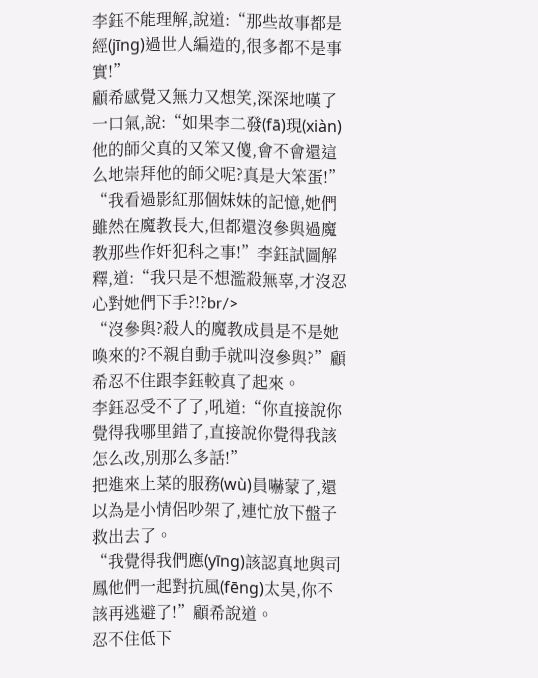李鈺不能理解,說道:“那些故事都是經(jīng)過世人編造的,很多都不是事實!”
顧希感覺又無力又想笑,深深地嘆了一口氣,說:“如果李二發(fā)現(xiàn)他的師父真的又笨又傻,會不會還這么地崇拜他的師父呢?真是大笨蛋!”
“我看過影紅那個妹妹的記憶,她們雖然在魔教長大,但都還沒參與過魔教那些作奸犯科之事!”李鈺試圖解釋,道:“我只是不想濫殺無辜,才沒忍心對她們下手?!?br/>
“沒參與?殺人的魔教成員是不是她喚來的?不親自動手就叫沒參與?”顧希忍不住跟李鈺較真了起來。
李鈺忍受不了了,吼道:“你直接說你覺得我哪里錯了,直接說你覺得我該怎么改,別那么多話!”
把進來上菜的服務(wù)員嚇蒙了,還以為是小情侶吵架了,連忙放下盤子救出去了。
“我覺得我們應(yīng)該認真地與司鳳他們一起對抗風(fēng)太昊,你不該再逃避了!”顧希說道。
忍不住低下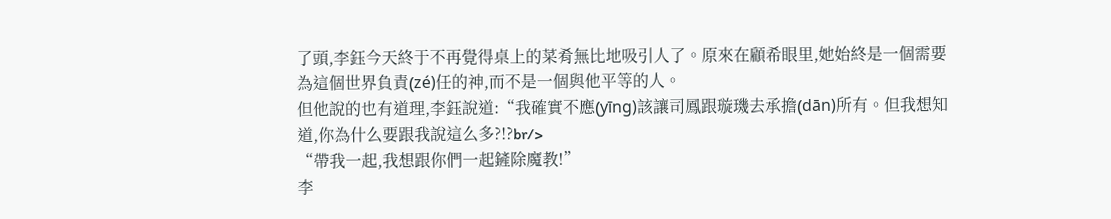了頭,李鈺今天終于不再覺得桌上的菜肴無比地吸引人了。原來在顧希眼里,她始終是一個需要為這個世界負責(zé)任的神,而不是一個與他平等的人。
但他說的也有道理,李鈺說道:“我確實不應(yīng)該讓司鳳跟璇璣去承擔(dān)所有。但我想知道,你為什么要跟我說這么多?!?br/>
“帶我一起,我想跟你們一起鏟除魔教!”
李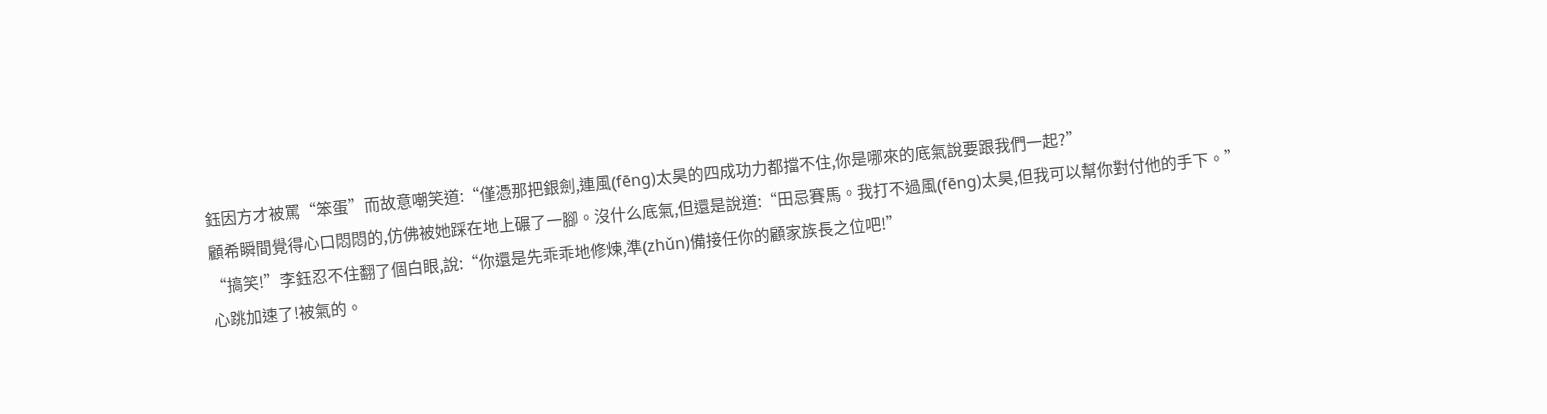鈺因方才被罵“笨蛋”而故意嘲笑道:“僅憑那把銀劍,連風(fēng)太昊的四成功力都擋不住,你是哪來的底氣說要跟我們一起?”
顧希瞬間覺得心口悶悶的,仿佛被她踩在地上碾了一腳。沒什么底氣,但還是說道:“田忌賽馬。我打不過風(fēng)太昊,但我可以幫你對付他的手下。”
“搞笑!”李鈺忍不住翻了個白眼,說:“你還是先乖乖地修煉,準(zhǔn)備接任你的顧家族長之位吧!”
心跳加速了!被氣的。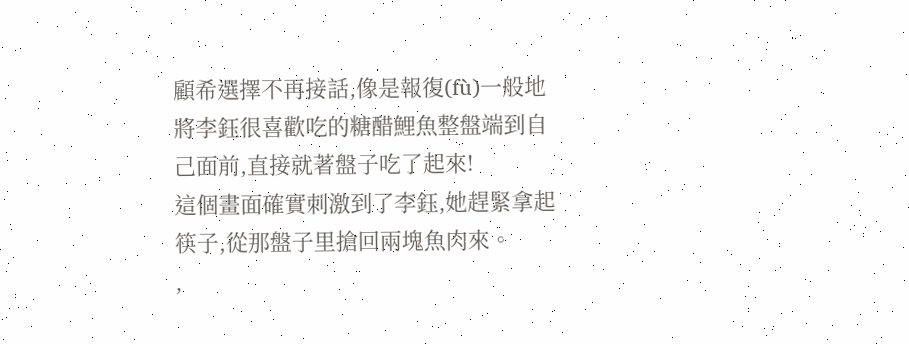顧希選擇不再接話,像是報復(fù)一般地將李鈺很喜歡吃的糖醋鯉魚整盤端到自己面前,直接就著盤子吃了起來!
這個畫面確實刺激到了李鈺,她趕緊拿起筷子,從那盤子里搶回兩塊魚肉來。
,